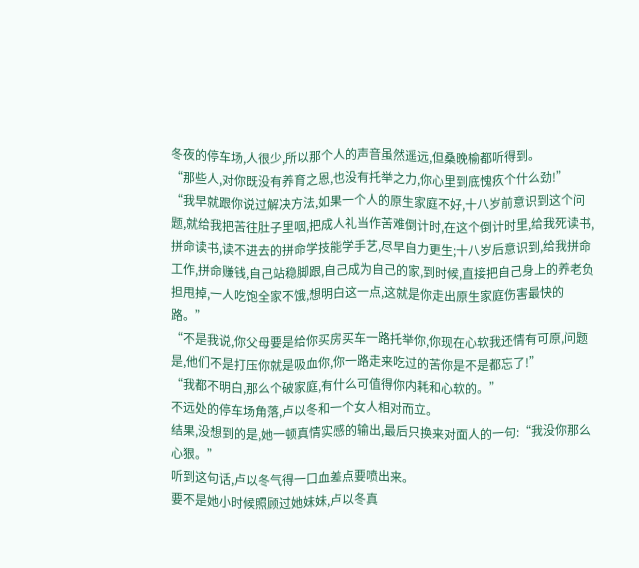冬夜的停车场,人很少,所以那个人的声音虽然遥远,但桑晚榆都听得到。
“那些人,对你既没有养育之恩,也没有托举之力,你心里到底愧疚个什么劲!”
“我早就跟你说过解决方法,如果一个人的原生家庭不好,十八岁前意识到这个问题,就给我把苦往肚子里咽,把成人礼当作苦难倒计时,在这个倒计时里,给我死读书,拼命读书,读不进去的拼命学技能学手艺,尽早自力更生;十八岁后意识到,给我拼命工作,拼命赚钱,自己站稳脚跟,自己成为自己的家,到时候,直接把自己身上的养老负担甩掉,一人吃饱全家不饿,想明白这一点,这就是你走出原生家庭伤害最快的路。”
“不是我说,你父母要是给你买房买车一路托举你,你现在心软我还情有可原,问题是,他们不是打压你就是吸血你,你一路走来吃过的苦你是不是都忘了!”
“我都不明白,那么个破家庭,有什么可值得你内耗和心软的。”
不远处的停车场角落,卢以冬和一个女人相对而立。
结果,没想到的是,她一顿真情实感的输出,最后只换来对面人的一句:“我没你那么心狠。”
听到这句话,卢以冬气得一口血差点要喷出来。
要不是她小时候照顾过她妹妹,卢以冬真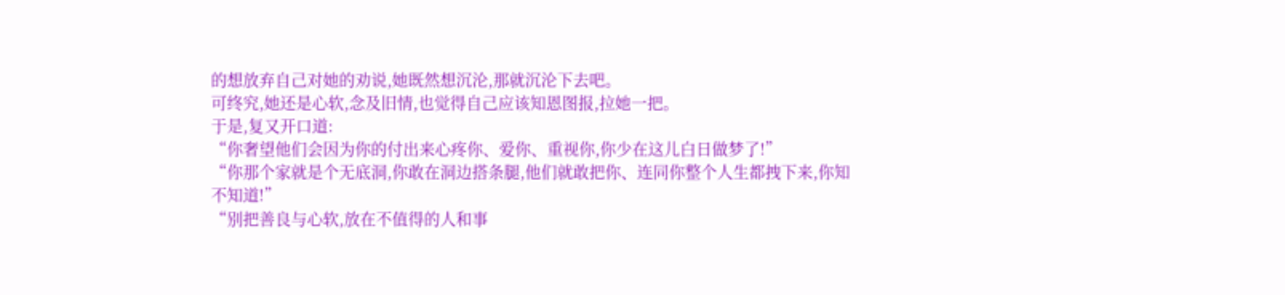的想放弃自己对她的劝说,她既然想沉沦,那就沉沦下去吧。
可终究,她还是心软,念及旧情,也觉得自己应该知恩图报,拉她一把。
于是,复又开口道:
“你奢望他们会因为你的付出来心疼你、爱你、重视你,你少在这儿白日做梦了!”
“你那个家就是个无底洞,你敢在洞边搭条腿,他们就敢把你、连同你整个人生都拽下来,你知不知道!”
“别把善良与心软,放在不值得的人和事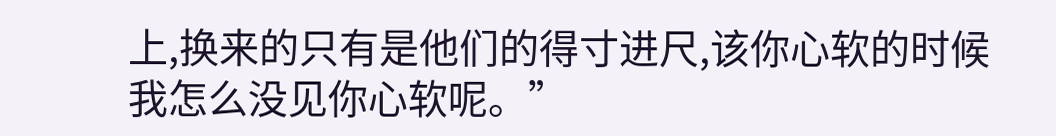上,换来的只有是他们的得寸进尺,该你心软的时候我怎么没见你心软呢。”